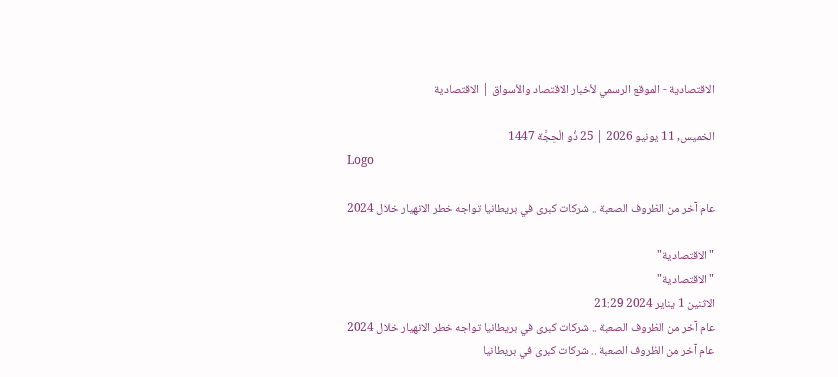الاقتصادية - الموقع الرسمي لأخبار الاقتصاد والأسواق | الاقتصادية

الخميس, 11 يونيو 2026 | 25 ذُو الْحِجَّة 1447
Logo

عام آخر من الظروف الصعبة .. شركات كبرى في بريطانيا تواجه خطر الانهيار خلال 2024

"الاقتصادية"
"الاقتصادية"
الاثنين 1 يناير 2024 21:29
عام آخر من الظروف الصعبة .. شركات كبرى في بريطانيا تواجه خطر الانهيار خلال 2024
عام آخر من الظروف الصعبة .. شركات كبرى في بريطانيا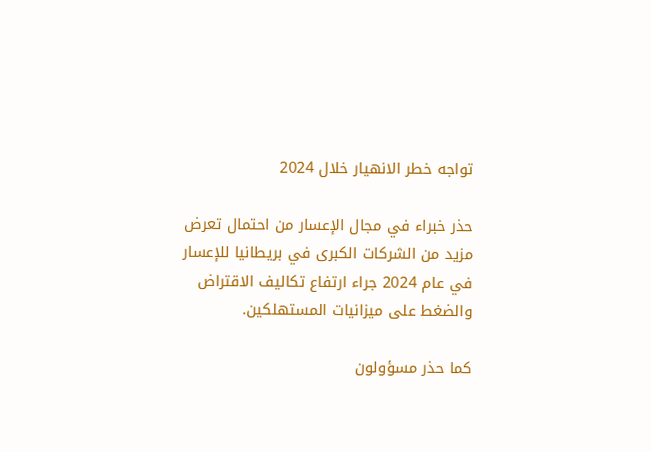تواجه خطر الانهيار خلال 2024

حذر خبراء في مجال الإعسار من احتمال تعرض مزيد من الشركات الكبرى في بريطانيا للإعسار في عام 2024 جراء ارتفاع تكاليف الاقتراض والضغط على ميزانيات المستهلكين.

كما حذر مسؤولون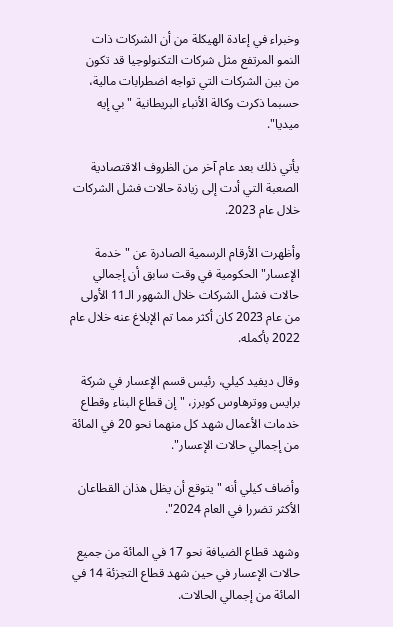وخبراء في إعادة الهيكلة من أن الشركات ذات النمو المرتفع مثل شركات التكنولوجيا قد تكون من بين الشركات التي تواجه اضطرابات مالية، حسبما ذكرت وكالة الأنباء البريطانية "بي إيه ميديا".

يأتي ذلك بعد عام آخر من الظروف الاقتصادية الصعبة التي أدت إلى زيادة حالات فشل الشركات خلال عام 2023.

وأظهرت الأرقام الرسمية الصادرة عن "خدمة الإعسار" الحكومية في وقت سابق أن إجمالي حالات فشل الشركات خلال الشهور الـ11 الأولى من عام 2023 كان أكثر مما تم الإبلاغ عنه خلال عام 2022 بأكمله.

وقال ديفيد كيلي، رئيس قسم الإعسار في شركة برايس ووترهاوس كوبرز، "إن قطاع البناء وقطاع خدمات الأعمال شهد كل منهما نحو 20 في المائة من إجمالي حالات الإعسار".

وأضاف كيلي أنه "يتوقع أن يظل هذان القطاعان الأكثر تضررا في العام 2024".

وشهد قطاع الضيافة نحو 17 في المائة من جميع حالات الإعسار في حين شهد قطاع التجزئة 14 في المائة من إجمالي الحالات.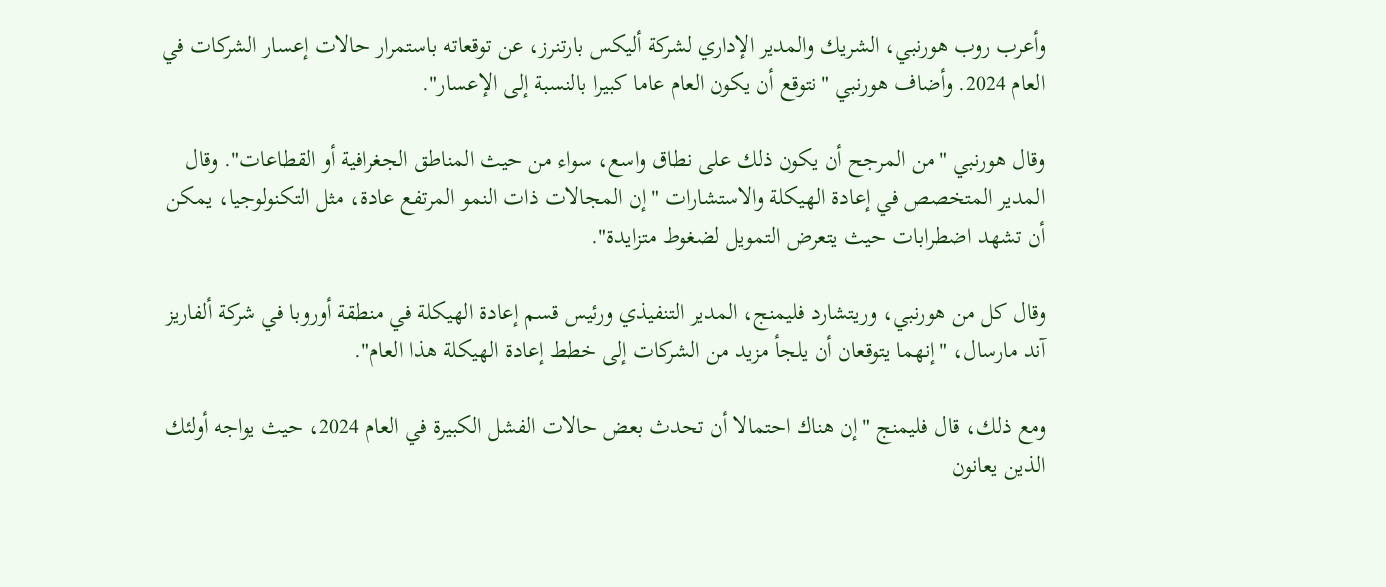وأعرب روب هورنبي، الشريك والمدير الإداري لشركة أليكس بارتنرز، عن توقعاته باستمرار حالات إعسار الشركات في العام 2024. وأضاف هورنبي "نتوقع أن يكون العام عاما كبيرا بالنسبة إلى الإعسار".

وقال هورنبي "من المرجح أن يكون ذلك على نطاق واسع، سواء من حيث المناطق الجغرافية أو القطاعات". وقال المدير المتخصص في إعادة الهيكلة والاستشارات "إن المجالات ذات النمو المرتفع عادة، مثل التكنولوجيا، يمكن أن تشهد اضطرابات حيث يتعرض التمويل لضغوط متزايدة".

وقال كل من هورنبي، وريتشارد فليمنج، المدير التنفيذي ورئيس قسم إعادة الهيكلة في منطقة أوروبا في شركة ألفاريز آند مارسال، "إنهما يتوقعان أن يلجأ مزيد من الشركات إلى خطط إعادة الهيكلة هذا العام".

ومع ذلك، قال فليمنج "إن هناك احتمالا أن تحدث بعض حالات الفشل الكبيرة في العام 2024، حيث يواجه أولئك الذين يعانون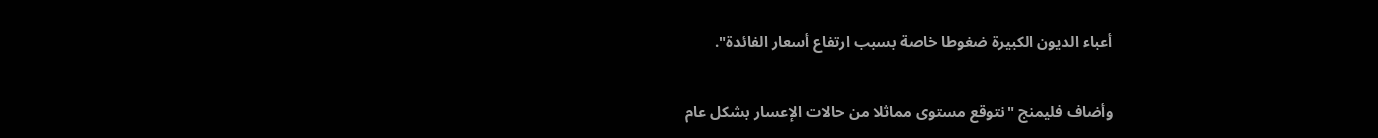أعباء الديون الكبيرة ضغوطا خاصة بسبب ارتفاع أسعار الفائدة".

وأضاف فليمنج "نتوقع مستوى مماثلا من حالات الإعسار بشكل عام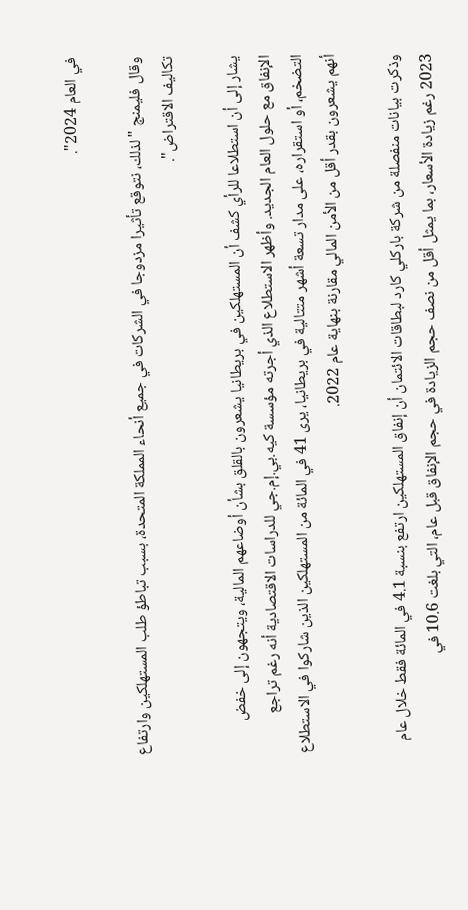في العام 2024".

وقال فليمنج "لذلك، نتوقع تأثيرا مزدوجا في الشركات في جميع أنحاء المملكة المتحدة، بسبب تباطؤ طلب المستهلكين وارتفاع تكاليف الاقتراض".

يشار إلى أن استطلاعا للرأي كشف أن المستهلكين في بريطانيا يشعرون بالقلق بشأن أوضاعهم المالية، ويتجهون إلى خفض الإنفاق مع حلول العام الجديد. وأظهر الاستطلاع الذي أجرته مؤسسة كيه.بي.إم.جي للدراسات الاقتصادية أنه رغم تراجع التضخم، أو استقراره، على مدار تسعة أشهر متتالية في بريطانيا، يرى 41 في المائة من المستهلكين الذين شاركوا في الاستطلاع أنهم يشعرون بقدر أقل من الأمن المالي مقارنة بنهاية عام 2022.

وذكرت بيانات منفصلة من شركة باركلي كارد لبطاقات الائتمان أن إنفاق المستهلكين ارتفع بنسبة 4.1 في المائة فقط خلال عام 2023 رغم زيادة الأسعار، بما يمثل أقل من نصف حجم الزيادة في حجم الإنفاق قبل عام، التي بلغت 10.6 في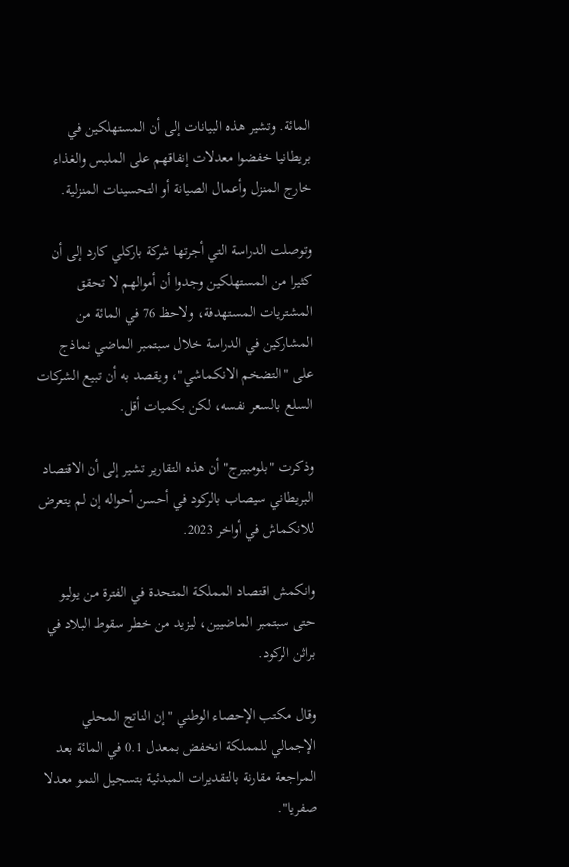المائة. وتشير هذه البيانات إلى أن المستهلكين في بريطانيا خفضوا معدلات إنفاقهم على الملبس والغذاء خارج المنزل وأعمال الصيانة أو التحسينات المنزلية.

وتوصلت الدراسة التي أجرتها شركة باركلي كارد إلى أن كثيرا من المستهلكين وجدوا أن أموالهم لا تحقق المشتريات المستهدفة، ولاحظ 76 في المائة من المشاركين في الدراسة خلال سبتمبر الماضي نماذج على "التضخم الانكماشي"، ويقصد به أن تبيع الشركات السلع بالسعر نفسه، لكن بكميات أقل.

وذكرت "بلومبيرج" أن هذه التقارير تشير إلى أن الاقتصاد البريطاني سيصاب بالركود في أحسن أحواله إن لم يتعرض للانكماش في أواخر 2023.

وانكمش اقتصاد المملكة المتحدة في الفترة من يوليو حتى سبتمبر الماضيين، ليزيد من خطر سقوط البلاد في براثن الركود.

وقال مكتب الإحصاء الوطني "إن الناتج المحلي الإجمالي للمملكة انخفض بمعدل 0.1 في المائة بعد المراجعة مقارنة بالتقديرات المبدئية بتسجيل النمو معدلا صفريا".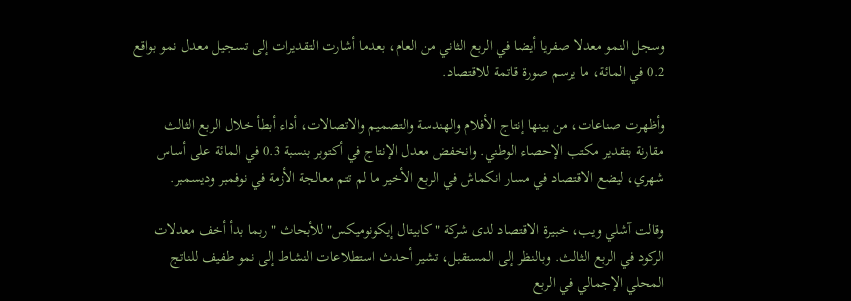وسجل النمو معدلا صفريا أيضا في الربع الثاني من العام، بعدما أشارت التقديرات إلى تسجيل معدل نمو بواقع 0.2 في المائة، ما يرسم صورة قاتمة للاقتصاد.

وأظهرت صناعات، من بينها إنتاج الأفلام والهندسة والتصميم والاتصالات، أداء أبطأ خلال الربع الثالث مقارنة بتقدير مكتب الإحصاء الوطني. وانخفض معدل الإنتاج في أكتوبر بنسبة 0.3 في المائة على أساس شهري، ليضع الاقتصاد في مسار انكماش في الربع الأخير ما لم تتم معالجة الأزمة في نوفمبر وديسمبر.

وقالت آشلي ويب، خبيرة الاقتصاد لدى شركة "كابيتال إيكونوميكس" للأبحاث "ربما بدأ أخف معدلات الركود في الربع الثالث. وبالنظر إلى المستقبل، تشير أحدث استطلاعات النشاط إلى نمو طفيف للناتج المحلي الإجمالي في الربع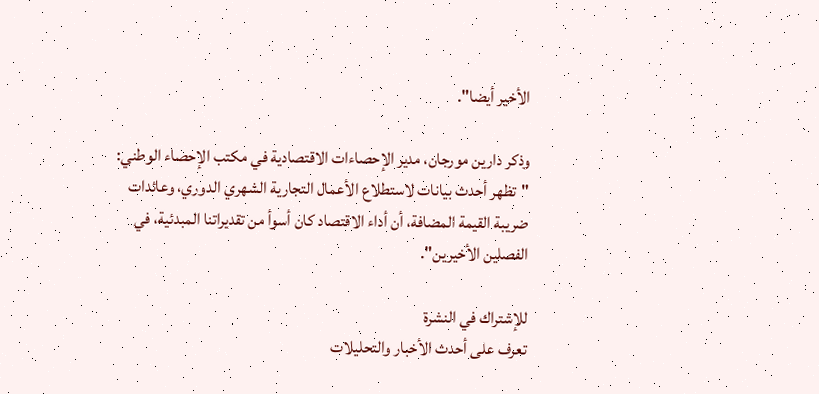الأخير أيضا".

وذكر دارين مورجان، مدير الإحصاءات الاقتصادية في مكتب الإحصاء الوطني: "تظهر أحدث بيانات لاستطلاع الأعمال التجارية الشهري الدوري، وعائدات ضريبة القيمة المضافة، أن أداء الاقتصاد كان أسوأ من تقديراتنا المبدئية، في الفصلين الأخيرين".

للإشتراك في النشرة
تعرف على أحدث الأخبار والتحليلات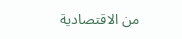من الاقتصادية